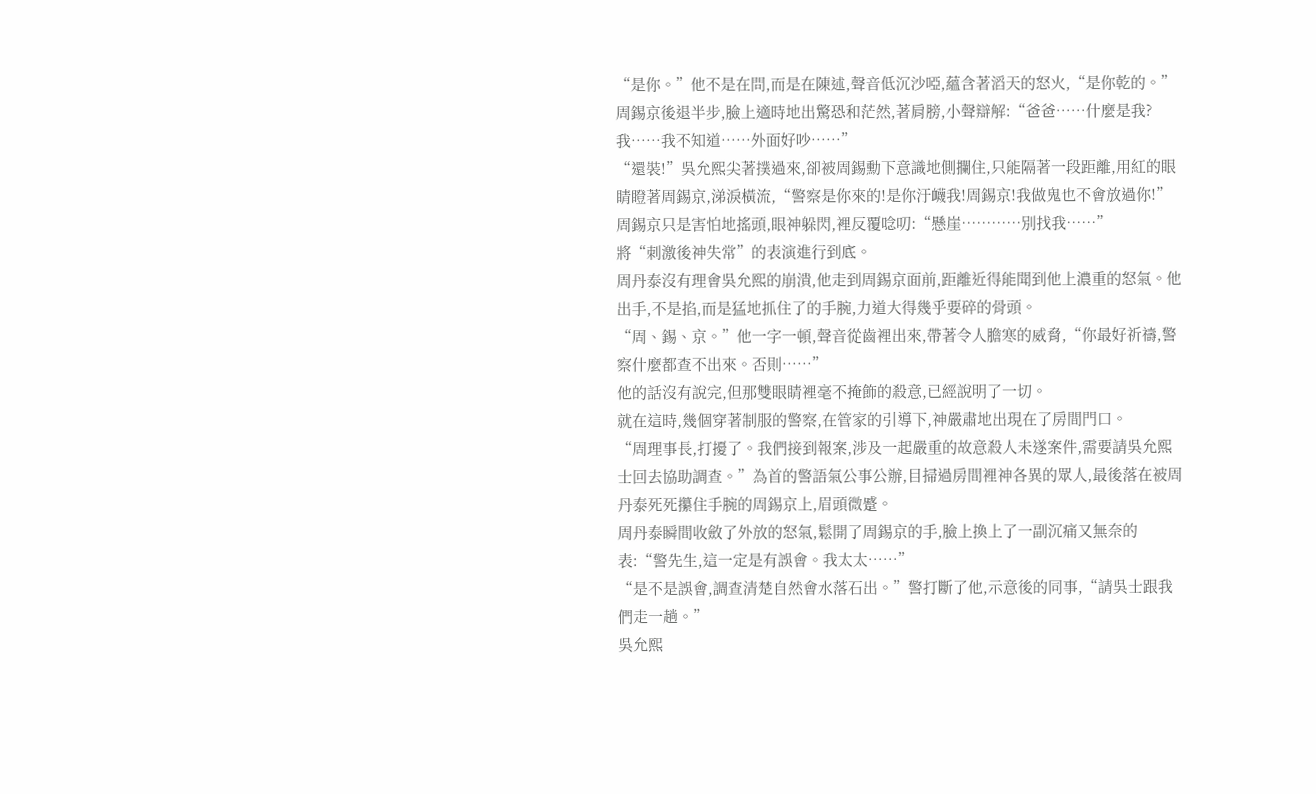“是你。”他不是在問,而是在陳述,聲音低沉沙啞,蘊含著滔天的怒火,“是你乾的。”
周錫京後退半步,臉上適時地出驚恐和茫然,著肩膀,小聲辯解:“爸爸……什麼是我?我……我不知道……外面好吵……”
“還裝!”吳允熙尖著撲過來,卻被周錫勳下意識地側攔住,只能隔著一段距離,用紅的眼睛瞪著周錫京,涕淚橫流,“警察是你來的!是你汙衊我!周錫京!我做鬼也不會放過你!”
周錫京只是害怕地搖頭,眼神躲閃,裡反覆唸叨:“懸崖…………別找我……”
將“刺激後神失常”的表演進行到底。
周丹泰沒有理會吳允熙的崩潰,他走到周錫京面前,距離近得能聞到他上濃重的怒氣。他出手,不是掐,而是猛地抓住了的手腕,力道大得幾乎要碎的骨頭。
“周、錫、京。”他一字一頓,聲音從齒裡出來,帶著令人膽寒的威脅,“你最好祈禱,警察什麼都查不出來。否則……”
他的話沒有說完,但那雙眼睛裡毫不掩飾的殺意,已經說明了一切。
就在這時,幾個穿著制服的警察,在管家的引導下,神嚴肅地出現在了房間門口。
“周理事長,打擾了。我們接到報案,涉及一起嚴重的故意殺人未遂案件,需要請吳允熙士回去協助調查。”為首的警語氣公事公辦,目掃過房間裡神各異的眾人,最後落在被周丹泰死死攥住手腕的周錫京上,眉頭微蹙。
周丹泰瞬間收斂了外放的怒氣,鬆開了周錫京的手,臉上換上了一副沉痛又無奈的表:“警先生,這一定是有誤會。我太太……”
“是不是誤會,調查清楚自然會水落石出。”警打斷了他,示意後的同事,“請吳士跟我們走一趟。”
吳允熙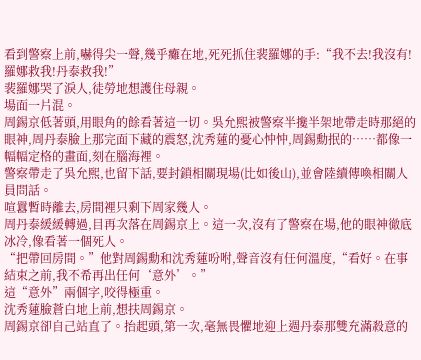看到警察上前,嚇得尖一聲,幾乎癱在地,死死抓住裴羅娜的手:“我不去!我沒有!羅娜救我!丹泰救我!”
裴羅娜哭了淚人,徒勞地想護住母親。
場面一片混。
周錫京低著頭,用眼角的餘看著這一切。吳允熙被警察半攙半架地帶走時那絕的眼神,周丹泰臉上那完面下藏的震怒,沈秀蓮的憂心忡忡,周錫勳抿的……都像一幅幅定格的畫面,刻在腦海裡。
警察帶走了吳允熙,也留下話,要封鎖相關現場(比如後山),並會陸續傳喚相關人員問話。
喧囂暫時離去,房間裡只剩下周家幾人。
周丹泰緩緩轉過,目再次落在周錫京上。這一次,沒有了警察在場,他的眼神徹底冰冷,像看著一個死人。
“把帶回房間。”他對周錫勳和沈秀蓮吩咐,聲音沒有任何溫度,“看好。在事結束之前,我不希再出任何‘意外’。”
這“意外”兩個字,咬得極重。
沈秀蓮臉蒼白地上前,想扶周錫京。
周錫京卻自己站直了。抬起頭,第一次,毫無畏懼地迎上週丹泰那雙充滿殺意的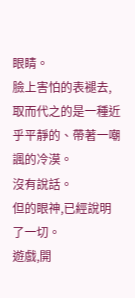眼睛。
臉上害怕的表褪去,取而代之的是一種近乎平靜的、帶著一嘲諷的冷漠。
沒有說話。
但的眼神,已經說明了一切。
遊戲,開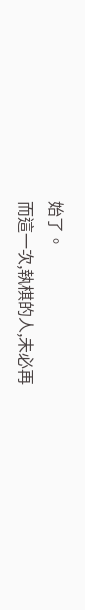始了。
而這一次,執棋的人,未必再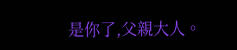是你了,父親大人。